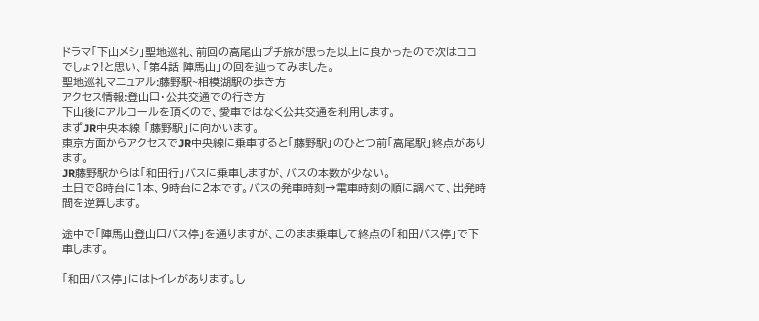ドラマ「下山メシ」聖地巡礼、前回の高尾山プチ旅が思った以上に良かったので次はココでしょ?!と思い、「第4話 陣馬山」の回を辿ってみました。
聖地巡礼マニュアル:藤野駅~相模湖駅の歩き方
アクセス情報:登山口・公共交通での行き方
下山後にアルコールを頂くので、愛車ではなく公共交通を利用します。
まずJR中央本線 「藤野駅」に向かいます。
東京方面からアクセスでJR中央線に乗車すると「藤野駅」のひとつ前「高尾駅」終点があります。
JR藤野駅からは「和田行」バスに乗車しますが、バスの本数が少ない。
土日で8時台に1本、9時台に2本です。バスの発車時刻→電車時刻の順に調べて、出発時間を逆算します。

途中で「陣馬山登山口バス停」を通りますが、このまま乗車して終点の「和田バス停」で下車します。

「和田バス停」にはトイレがあります。し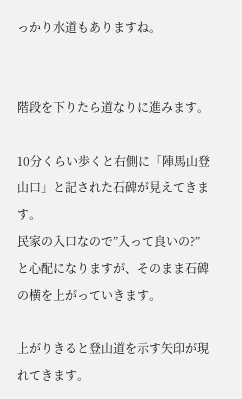っかり水道もありますね。


階段を下りたら道なりに進みます。

10分くらい歩くと右側に「陣馬山登山口」と記された石碑が見えてきます。
民家の入口なので”入って良いの?”と心配になりますが、そのまま石碑の横を上がっていきます。

上がりきると登山道を示す矢印が現れてきます。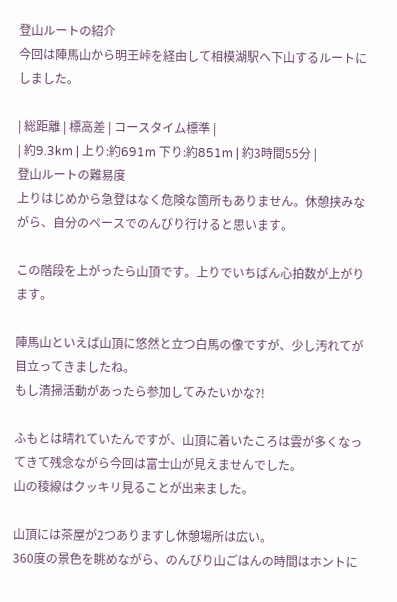登山ルートの紹介
今回は陣馬山から明王峠を経由して相模湖駅へ下山するルートにしました。

| 総距離 | 標高差 | コースタイム標準 |
| 約9.3km | 上り:約691m 下り:約851m | 約3時間55分 |
登山ルートの難易度
上りはじめから急登はなく危険な箇所もありません。休憩挟みながら、自分のペースでのんびり行けると思います。

この階段を上がったら山頂です。上りでいちばん心拍数が上がります。

陣馬山といえば山頂に悠然と立つ白馬の像ですが、少し汚れてが目立ってきましたね。
もし清掃活動があったら参加してみたいかな?!

ふもとは晴れていたんですが、山頂に着いたころは雲が多くなってきて残念ながら今回は富士山が見えませんでした。
山の稜線はクッキリ見ることが出来ました。

山頂には茶屋が2つありますし休憩場所は広い。
360度の景色を眺めながら、のんびり山ごはんの時間はホントに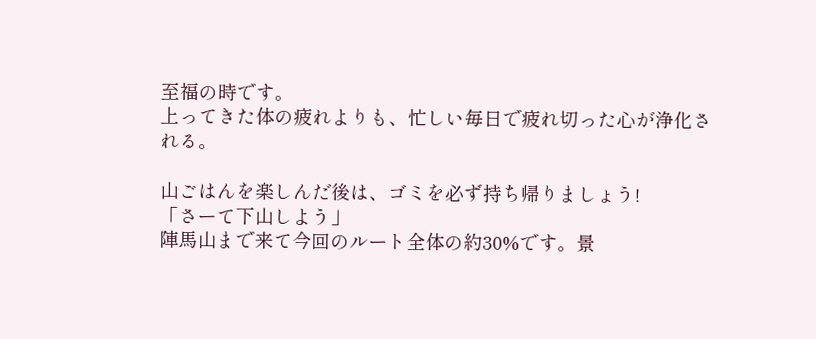至福の時です。
上ってきた体の疲れよりも、忙しい毎日で疲れ切った心が浄化される。

山ごはんを楽しんだ後は、ゴミを必ず持ち帰りましょう!
「さーて下山しよう」
陣馬山まで来て今回のルート全体の約30%です。景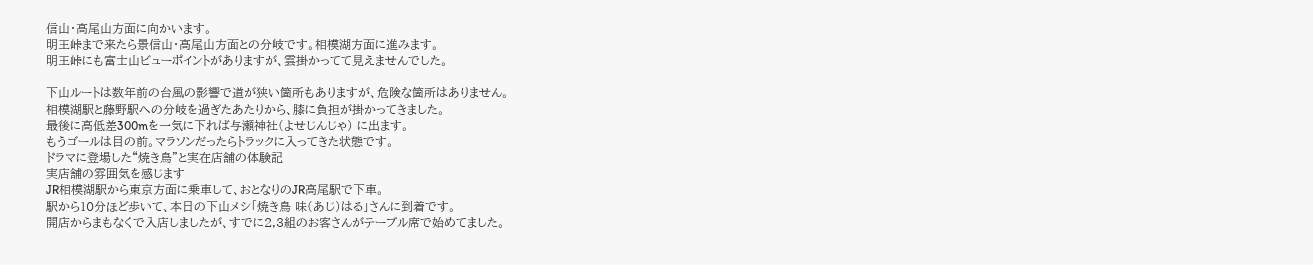信山・高尾山方面に向かいます。
明王峠まで来たら景信山・高尾山方面との分岐です。相模湖方面に進みます。
明王峠にも富士山ビューポイントがありますが、雲掛かってて見えませんでした。

下山ルートは数年前の台風の影響で道が狭い箇所もありますが、危険な箇所はありません。
相模湖駅と藤野駅への分岐を過ぎたあたりから、膝に負担が掛かってきました。
最後に高低差300mを一気に下れば与瀬神社(よせじんじゃ) に出ます。
もうゴールは目の前。マラソンだったらトラックに入ってきた状態です。
ドラマに登場した“焼き鳥”と実在店舗の体験記
実店舗の雰囲気を感じます
JR相模湖駅から東京方面に乗車して、おとなりのJR高尾駅で下車。
駅から10分ほど歩いて、本日の下山メシ「焼き鳥 味(あじ)はる」さんに到着です。
開店からまもなくで入店しましたが、すでに2,3組のお客さんがテーブル席で始めてました。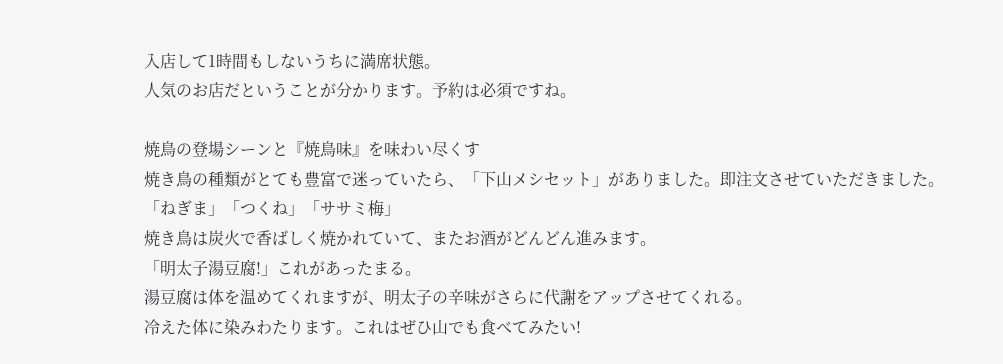入店して1時間もしないうちに満席状態。
人気のお店だということが分かります。予約は必須ですね。

焼鳥の登場シーンと『焼鳥味』を味わい尽くす
焼き鳥の種類がとても豊富で迷っていたら、「下山メシセット」がありました。即注文させていただきました。
「ねぎま」「つくね」「ササミ梅」
焼き鳥は炭火で香ばしく焼かれていて、またお酒がどんどん進みます。
「明太子湯豆腐!」これがあったまる。
湯豆腐は体を温めてくれますが、明太子の辛味がさらに代謝をアップさせてくれる。
冷えた体に染みわたります。これはぜひ山でも食べてみたい!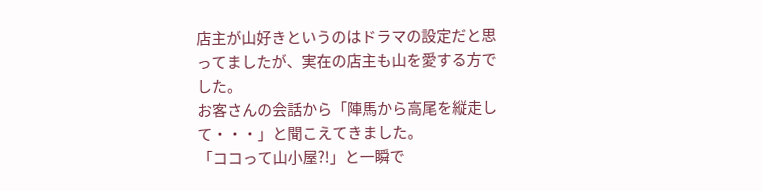店主が山好きというのはドラマの設定だと思ってましたが、実在の店主も山を愛する方でした。
お客さんの会話から「陣馬から高尾を縦走して・・・」と聞こえてきました。
「ココって山小屋?!」と一瞬で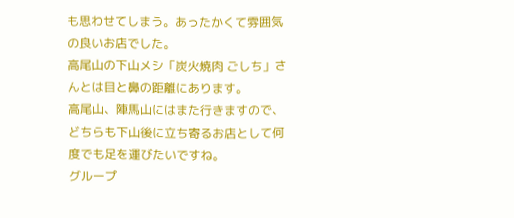も思わせてしまう。あったかくて雰囲気の良いお店でした。
高尾山の下山メシ「炭火焼肉 ごしち」さんとは目と鼻の距離にあります。
高尾山、陣馬山にはまた行きますので、どちらも下山後に立ち寄るお店として何度でも足を運びたいですね。
グループ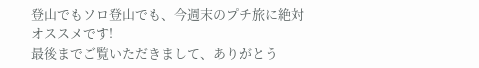登山でもソロ登山でも、今週末のプチ旅に絶対オススメです!
最後までご覧いただきまして、ありがとう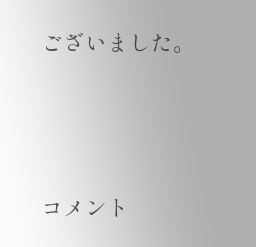ございました。




コメント